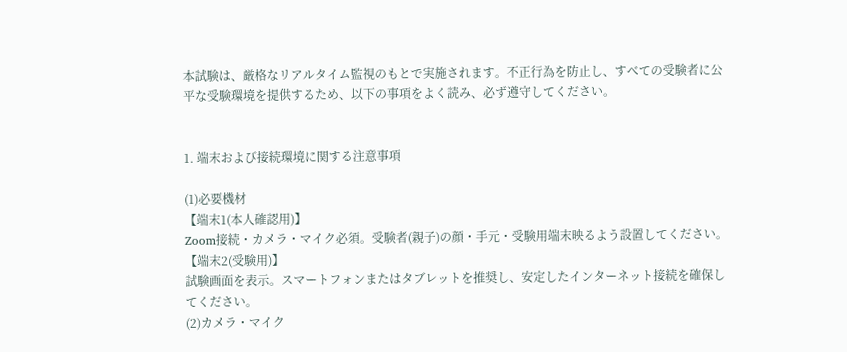本試験は、厳格なリアルタイム監視のもとで実施されます。不正行為を防止し、すべての受験者に公平な受験環境を提供するため、以下の事項をよく読み、必ず遵守してください。


1. 端末および接続環境に関する注意事項

(1)必要機材
【端末1(本人確認用)】
Zoom接続・カメラ・マイク必須。受験者(親子)の顔・手元・受験用端末映るよう設置してください。
【端末2(受験用)】
試験画面を表示。スマートフォンまたはタブレットを推奨し、安定したインターネット接続を確保してください。
(2)カメラ・マイク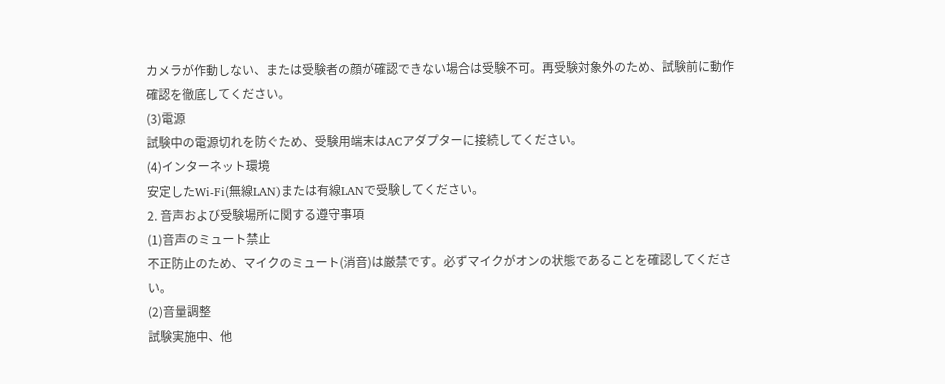カメラが作動しない、または受験者の顔が確認できない場合は受験不可。再受験対象外のため、試験前に動作確認を徹底してください。
(3)電源
試験中の電源切れを防ぐため、受験用端末はACアダプターに接続してください。
(4)インターネット環境
安定したWi-Fi(無線LAN)または有線LANで受験してください。
2. 音声および受験場所に関する遵守事項
(1)音声のミュート禁止
不正防止のため、マイクのミュート(消音)は厳禁です。必ずマイクがオンの状態であることを確認してください。
(2)音量調整
試験実施中、他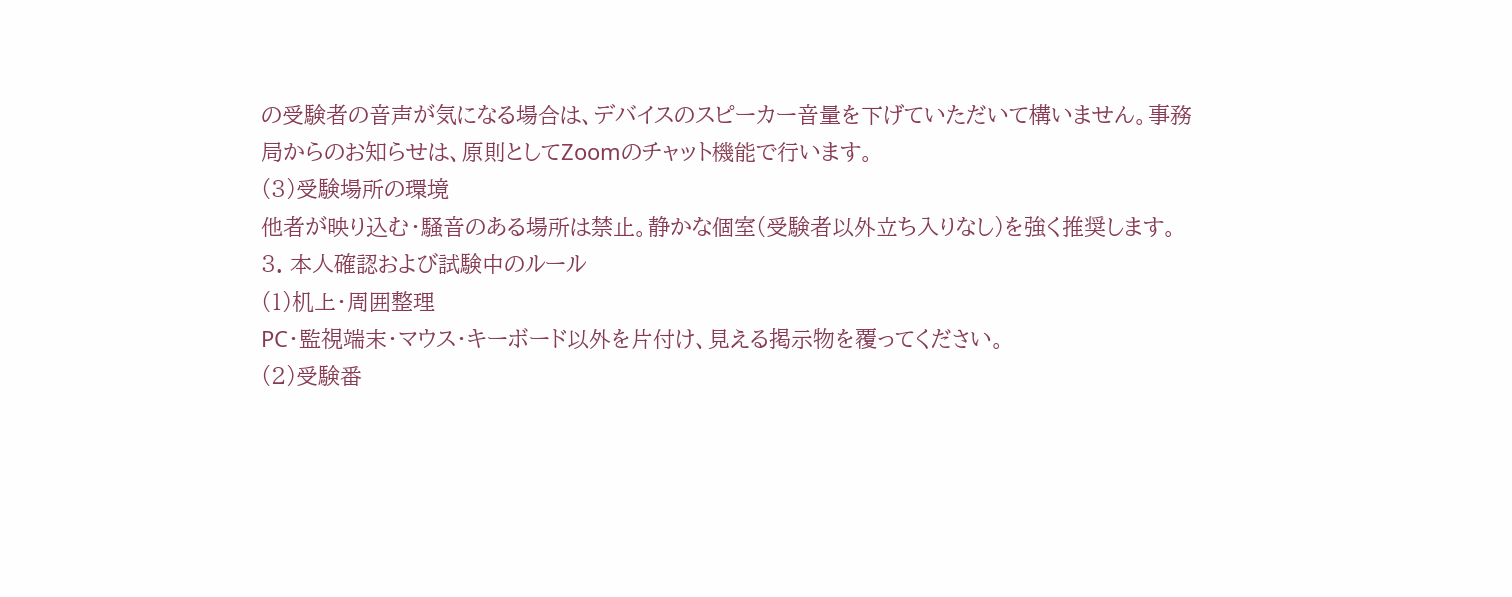の受験者の音声が気になる場合は、デバイスのスピーカー音量を下げていただいて構いません。事務局からのお知らせは、原則としてZoomのチャット機能で行います。
(3)受験場所の環境
他者が映り込む・騒音のある場所は禁止。静かな個室(受験者以外立ち入りなし)を強く推奨します。
3. 本人確認および試験中のルール
(1)机上・周囲整理
PC・監視端末・マウス・キーボード以外を片付け、見える掲示物を覆ってください。
(2)受験番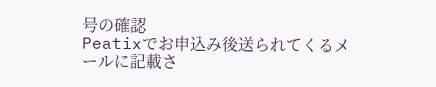号の確認
Peatixでお申込み後送られてくるメールに記載さ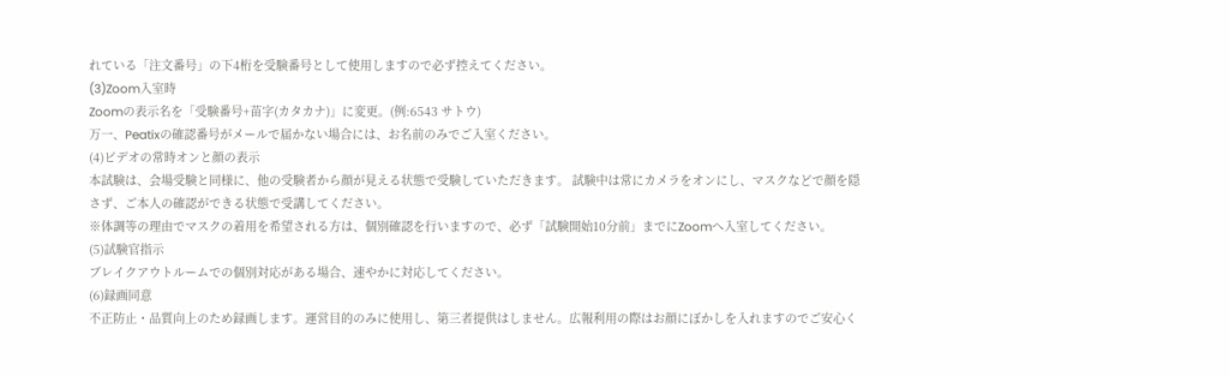れている「注文番号」の下4桁を受験番号として使用しますので必ず控えてください。
(3)Zoom入室時
Zoomの表示名を「受験番号+苗字(カタカナ)」に変更。(例:6543 サトウ)
万一、Peatixの確認番号がメールで届かない場合には、お名前のみでご入室ください。
(4)ビデオの常時オンと顔の表示
本試験は、会場受験と同様に、他の受験者から顔が見える状態で受験していただきます。 試験中は常にカメラをオンにし、マスクなどで顔を隠さず、ご本人の確認ができる状態で受講してください。
※体調等の理由でマスクの着用を希望される方は、個別確認を行いますので、必ず「試験開始10分前」までにZoomへ入室してください。
(5)試験官指示
ブレイクアウトルームでの個別対応がある場合、速やかに対応してください。
(6)録画同意
不正防止・品質向上のため録画します。運営目的のみに使用し、第三者提供はしません。広報利用の際はお顔にぼかしを入れますのでご安心く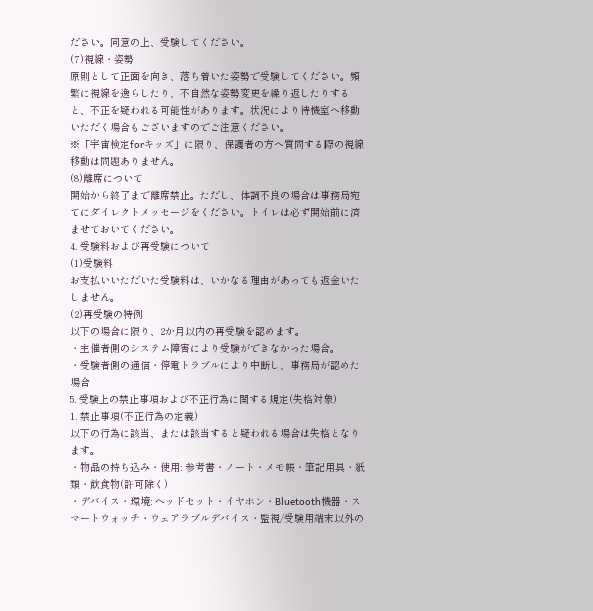ださい。同意の上、受験してください。
(7)視線・姿勢
原則として正面を向き、落ち着いた姿勢で受験してください。頻繁に視線を逸らしたり、不自然な姿勢変更を繰り返したりすると、不正を疑われる可能性があります。状況により待機室へ移動いただく場合もございますのでご注意ください。
※「宇宙検定forキッズ」に限り、保護者の方へ質問する際の視線移動は問題ありません。
(8)離席について
開始から終了まで離席禁止。ただし、体調不良の場合は事務局宛てにダイレクトメッセージをください。トイレは必ず開始前に済ませておいてください。
4. 受験料および再受験について
(1)受験料
お支払いいただいた受験料は、いかなる理由があっても返金いたしません。
(2)再受験の特例
以下の場合に限り、2か月以内の再受験を認めます。
・主催者側のシステム障害により受験ができなかった場合。
・受験者側の通信・停電トラブルにより中断し、事務局が認めた場合
5. 受験上の禁止事項および不正行為に関する規定(失格対象)
1. 禁止事項(不正行為の定義)
以下の行為に該当、または該当すると疑われる場合は失格となります。
・物品の持ち込み・使用: 参考書・ノート・メモ帳・筆記用具・紙類・飲食物(許可除く)
・デバイス・環境: ヘッドセット・イヤホン・Bluetooth機器・スマートウォッチ・ウェアラブルデバイス・監視/受験用端末以外の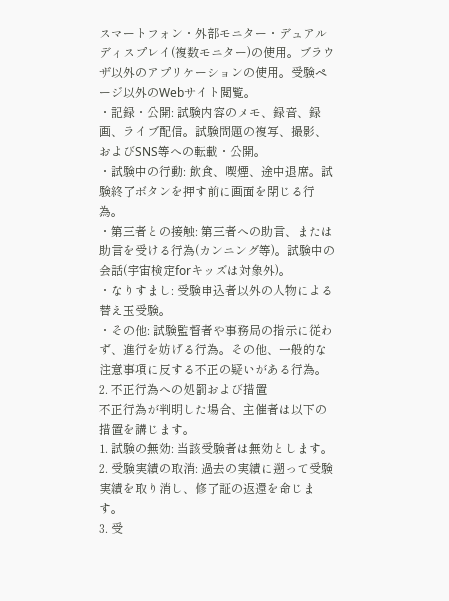スマートフォン・外部モニター・デュアルディスプレイ(複数モニター)の使用。ブラウザ以外のアプリケーションの使用。受験ページ以外のWebサイト閲覧。
・記録・公開: 試験内容のメモ、録音、録画、ライブ配信。試験問題の複写、撮影、およびSNS等への転載・公開。
・試験中の行動: 飲食、喫煙、途中退席。試験終了ボタンを押す前に画面を閉じる行為。
・第三者との接触: 第三者への助言、または助言を受ける行為(カンニング等)。試験中の会話(宇宙検定forキッズは対象外)。
・なりすまし: 受験申込者以外の人物による替え玉受験。
・その他: 試験監督者や事務局の指示に従わず、進行を妨げる行為。その他、一般的な注意事項に反する不正の疑いがある行為。
2. 不正行為への処罰および措置
不正行為が判明した場合、主催者は以下の措置を講じます。
1. 試験の無効: 当該受験者は無効とします。
2. 受験実績の取消: 過去の実績に遡って受験実績を取り消し、修了証の返還を命じます。
3. 受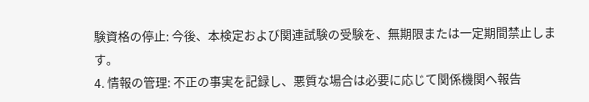験資格の停止: 今後、本検定および関連試験の受験を、無期限または一定期間禁止します。
4. 情報の管理: 不正の事実を記録し、悪質な場合は必要に応じて関係機関へ報告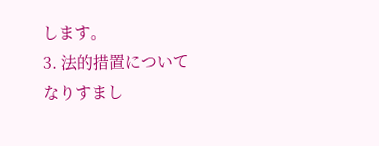します。
3. 法的措置について
なりすまし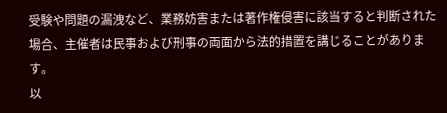受験や問題の漏洩など、業務妨害または著作権侵害に該当すると判断された場合、主催者は民事および刑事の両面から法的措置を講じることがあります。
以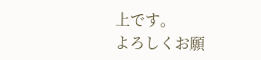上です。
よろしくお願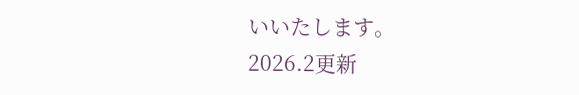いいたします。
2026.2更新